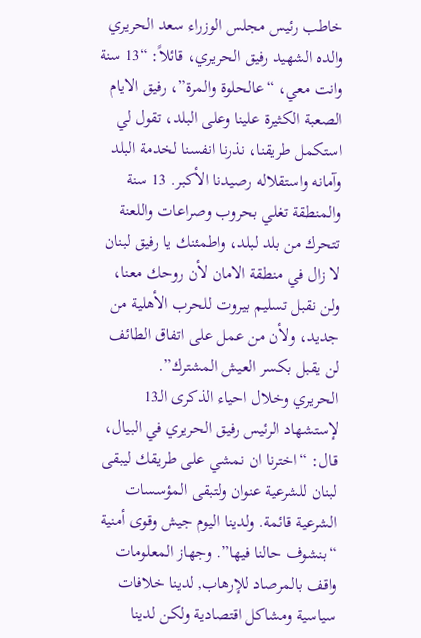خاطب رئيس مجلس الوزراء سعد الحريري والده الشهيد رفيق الحريري، قائلاً: “13 سنة وانت معي، “عالحلوة والمرة”، رفيق الايام الصعبة الكثيرة علينا وعلى البلد، تقول لي استكمل طريقنا، نذرنا انفسنا لخدمة البلد وآمانه واستقلاله رصيدنا الأكبر. 13 سنة والمنطقة تغلي بحروب وصراعات واللعنة تتحرك من بلد لبلد، واطمئنك يا رفيق لبنان لا زال في منطقة الامان لأن روحك معنا، ولن نقبل تسليم بيروت للحرب الأهلية من جديد، ولأن من عمل على اتفاق الطائف لن يقبل بكسر العيش المشترك”.
الحريري وخلال احياء الذكرى الـ13 لإستشهاد الرئيس رفيق الحريري في البيال، قال: “اخترنا ان نمشي على طريقك ليبقى لبنان للشرعية عنوان ولتبقى المؤسسات الشرعية قائمة. ولدينا اليوم جيش وقوى أمنية “بنشوف حالنا فيها”. وجهاز المعلومات واقف بالمرصاد للإرهاب, لدينا خلافات سياسية ومشاكل اقتصادية ولكن لدينا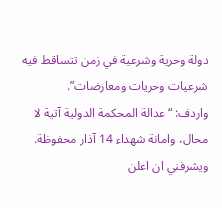دولة وحرية وشرعية في زمن تتساقط فيه شرعيات وحريات ومعارضات”.
واردف: “عدالة المحكمة الدولية آتية لا محال، وامانة شهداء 14 آذار محفوظة. ويشرفني ان اعلن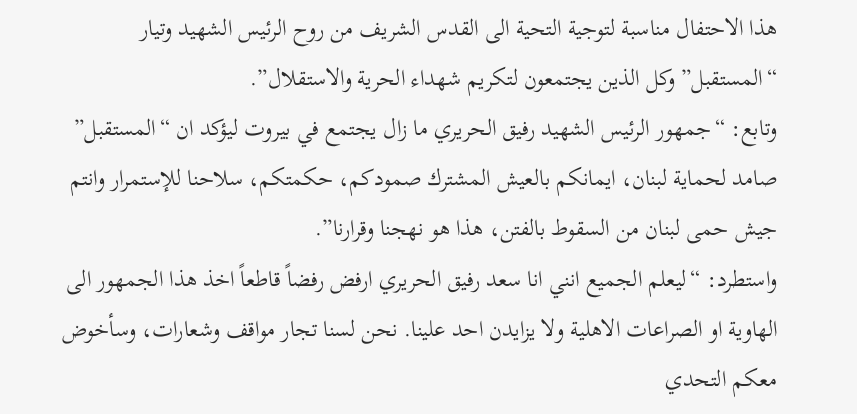هذا الاحتفال مناسبة لتوجية التحية الى القدس الشريف من روح الرئيس الشهيد وتيار “المستقبل” وكل الذين يجتمعون لتكريم شهداء الحرية والاستقلال”.
وتابع: “جمهور الرئيس الشهيد رفيق الحريري ما زال يجتمع في بيروت ليؤكد ان “المستقبل” صامد لحماية لبنان، ايمانكم بالعيش المشترك صمودكم، حكمتكم، سلاحنا للإستمرار وانتم جيش حمى لبنان من السقوط بالفتن، هذا هو نهجنا وقرارنا”.
واستطرد: “ليعلم الجميع انني انا سعد رفيق الحريري ارفض رفضاً قاطعاً اخذ هذا الجمهور الى الهاوية او الصراعات الاهلية ولا يزايدن احد علينا. نحن لسنا تجار مواقف وشعارات، وسأخوض معكم التحدي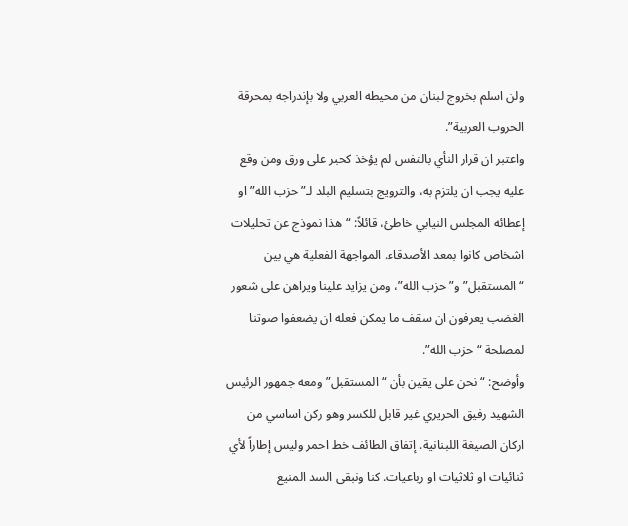ولن اسلم بخروج لبنان من محيطه العربي ولا بإندراجه بمحرقة الحروب العربية”.
واعتبر ان قرار النأي بالنفس لم يؤخذ كحبر على ورق ومن وقع عليه يجب ان يلتزم به، والترويج بتسليم البلد لـ”حزب الله” او إعطائه المجلس النيابي خاطئ، قائلاً: “هذا نموذج عن تحليلات اشخاص كانوا بمعد الأصدقاء. المواجهة الفعلية هي بين “المستقبل” و”حزب الله”، ومن يزايد علينا ويراهن على شعور الغضب يعرفون ان سقف ما يمكن فعله ان يضعفوا صوتنا لمصلحة “حزب الله”.
وأوضح: “نحن على يقين بأن “المستقبل” ومعه جمهور الرئيس الشهيد رفيق الحريري غير قابل للكسر وهو ركن اساسي من اركان الصيغة اللبنانية. إتفاق الطائف خط احمر وليس إطاراً لأي ثنائيات او ثلاثيات او رباعيات. كنا ونبقى السد المنيع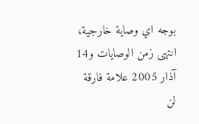بوجه اي وصاية خارجية، انتهى زمن الوصايات و14 آذار 2005 علامة فارقة لن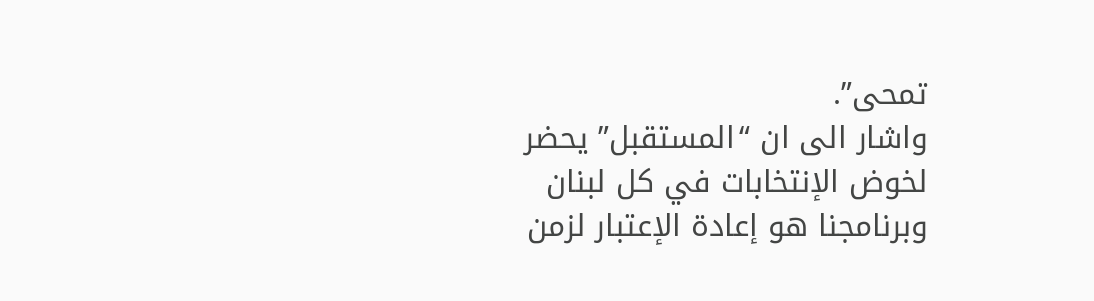تمحى”.
واشار الى ان “المستقبل” يحضر لخوض الإنتخابات في كل لبنان وبرنامجنا هو إعادة الإعتبار لزمن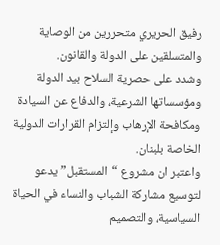رفيق الحريري متحررين من الوصاية والمتسلقين على الدولة والقانون.
وشدد على حصرية السلاح بيد الدولة ومؤسساتها الشرعية، والدفاع عن السيادة ومكافحة الإرهاب وإلتزام القرارات الدولية الخاصة بلبنان.
واعتبر ان مشروع “المستقبل” يدعو لتوسيع مشاركة الشباب والنساء في الحياة السياسية، والتصميم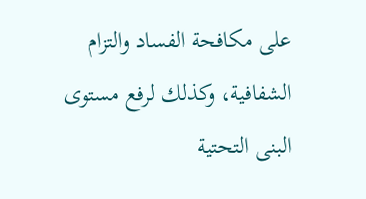على مكافحة الفساد والتزام الشفافية، وكذلك لرفع مستوى البنى التحتية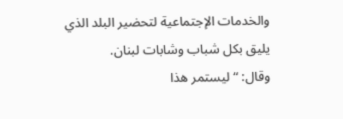والخدمات الإجتماعية لتحضير البلد الذي يليق بكل شباب وشابات لبنان.
وقال: “ليستمر هذا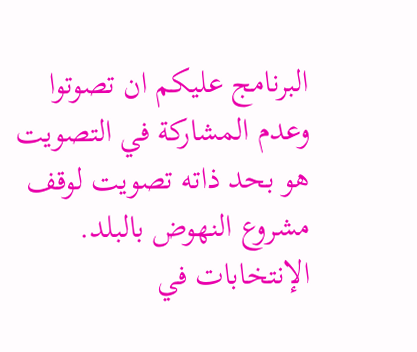البرنامج عليكم ان تصوتوا وعدم المشاركة في التصويت هو بحد ذاته تصويت لوقف مشروع النهوض بالبلد. الإنتخابات في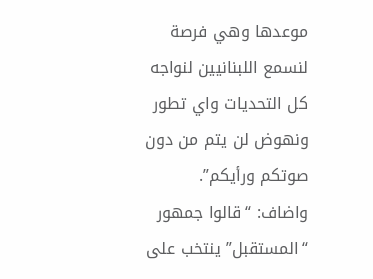موعدها وهي فرصة لنسمع اللبنانيين لنواجه كل التحديات واي تطور ونهوض لن يتم من دون صوتكم ورأيكم”.
واضاف: “قالوا جمهور “المستقبل” ينتخب على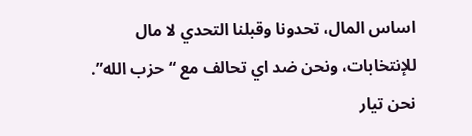اساس المال، تحدونا وقبلنا التحدي لا مال للإنتخابات، ونحن ضد اي تحالف مع “حزب الله”. نحن تيار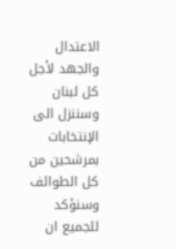الاعتدال والجهد لأجل كل لبنان وسننزل الى الإنتخابات بمرشحين من كل الطوائف وسنؤكد للجميع ان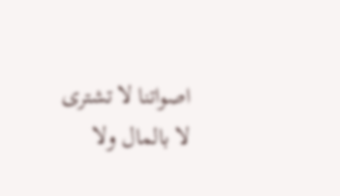اصواتنا لا تشترى لا بالمال ولا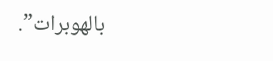بالهوبرات”.